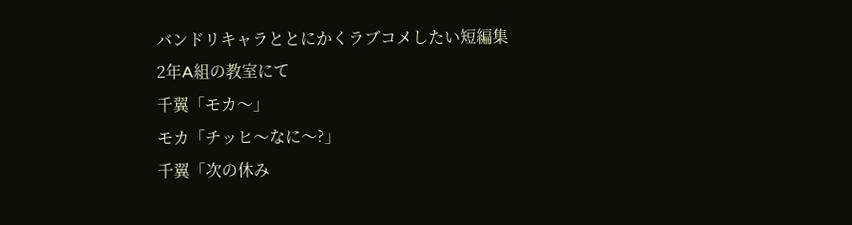バンドリキャラととにかくラブコメしたい短編集
2年A組の教室にて
千翼「モカ〜」
モカ「チッヒ〜なに〜?」
千翼「次の休み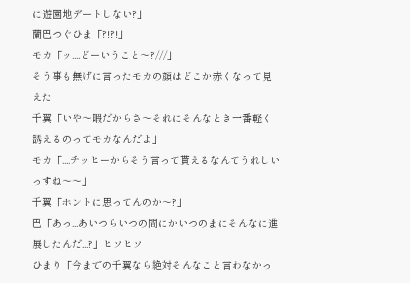に遊園地デートしない?」
蘭巴つぐひま「?!?!」
モカ「ッ....どーいうこと〜?///」
そう事も無げに言ったモカの顔はどこか赤くなって見えた
千翼「いや〜暇だからさ〜それにそんなとき一番軽く誘えるのってモカなんだよ」
モカ「....チッヒーからそう言って貰えるなんてうれしいっすね〜〜」
千翼「ホントに思ってんのか〜?」
巴「あっ...あいつらいつの間にかいつのまにそんなに進展したんだ...?」ヒソヒソ
ひまり「今までの千翼なら絶対そんなこと言わなかっ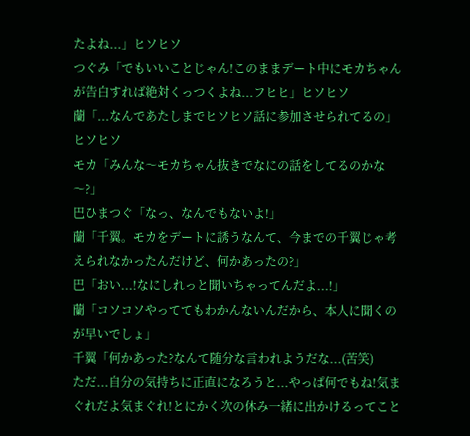たよね...」ヒソヒソ
つぐみ「でもいいことじゃん!このままデート中にモカちゃんが告白すれば絶対くっつくよね...フヒヒ」ヒソヒソ
蘭「...なんであたしまでヒソヒソ話に参加させられてるの」ヒソヒソ
モカ「みんな〜モカちゃん抜きでなにの話をしてるのかな〜?」
巴ひまつぐ「なっ、なんでもないよ!」
蘭「千翼。モカをデートに誘うなんて、今までの千翼じゃ考えられなかったんだけど、何かあったの?」
巴「おい...!なにしれっと聞いちゃってんだよ...!」
蘭「コソコソやっててもわかんないんだから、本人に聞くのが早いでしょ」
千翼「何かあった?なんて随分な言われようだな...(苦笑)
ただ...自分の気持ちに正直になろうと...やっぱ何でもね!気まぐれだよ気まぐれ!とにかく次の休み一緒に出かけるってこと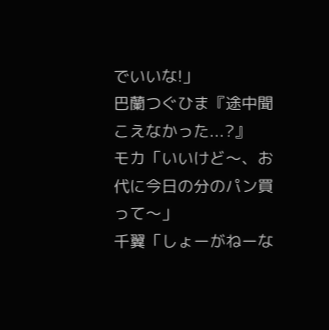でいいな!」
巴蘭つぐひま『途中聞こえなかった...?』
モカ「いいけど〜、お代に今日の分のパン買って〜」
千翼「しょーがねーな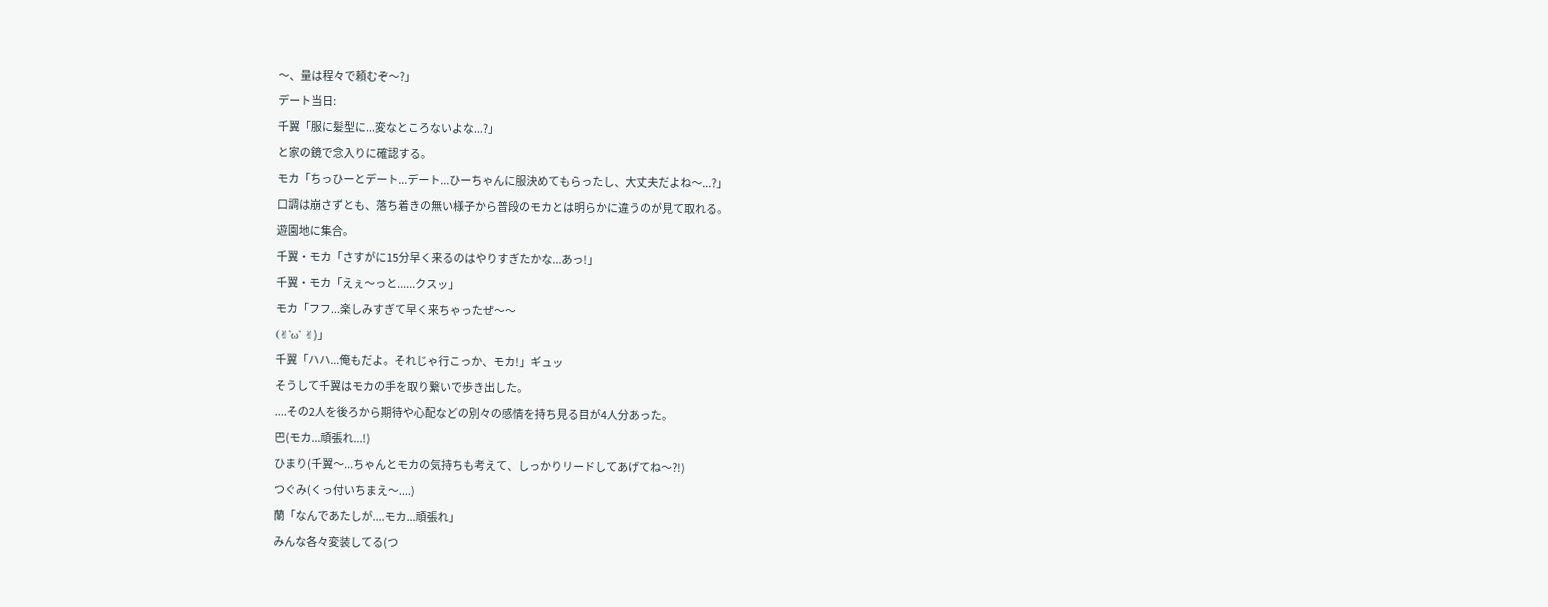〜、量は程々で頼むぞ〜?」
デート当日:
千翼「服に髪型に...変なところないよな...?」
と家の鏡で念入りに確認する。
モカ「ちっひーとデート...デート...ひーちゃんに服決めてもらったし、大丈夫だよね〜...?」
口調は崩さずとも、落ち着きの無い様子から普段のモカとは明らかに違うのが見て取れる。
遊園地に集合。
千翼・モカ「さすがに15分早く来るのはやりすぎたかな...あっ!」
千翼・モカ「えぇ〜っと......クスッ」
モカ「フフ...楽しみすぎて早く来ちゃったぜ〜〜
(✌'ω' ✌)」
千翼「ハハ...俺もだよ。それじゃ行こっか、モカ!」ギュッ
そうして千翼はモカの手を取り繋いで歩き出した。
....その2人を後ろから期待や心配などの別々の感情を持ち見る目が4人分あった。
巴(モカ...頑張れ...!)
ひまり(千翼〜...ちゃんとモカの気持ちも考えて、しっかりリードしてあげてね〜?!)
つぐみ(くっ付いちまえ〜....)
蘭「なんであたしが....モカ...頑張れ」
みんな各々変装してる(つ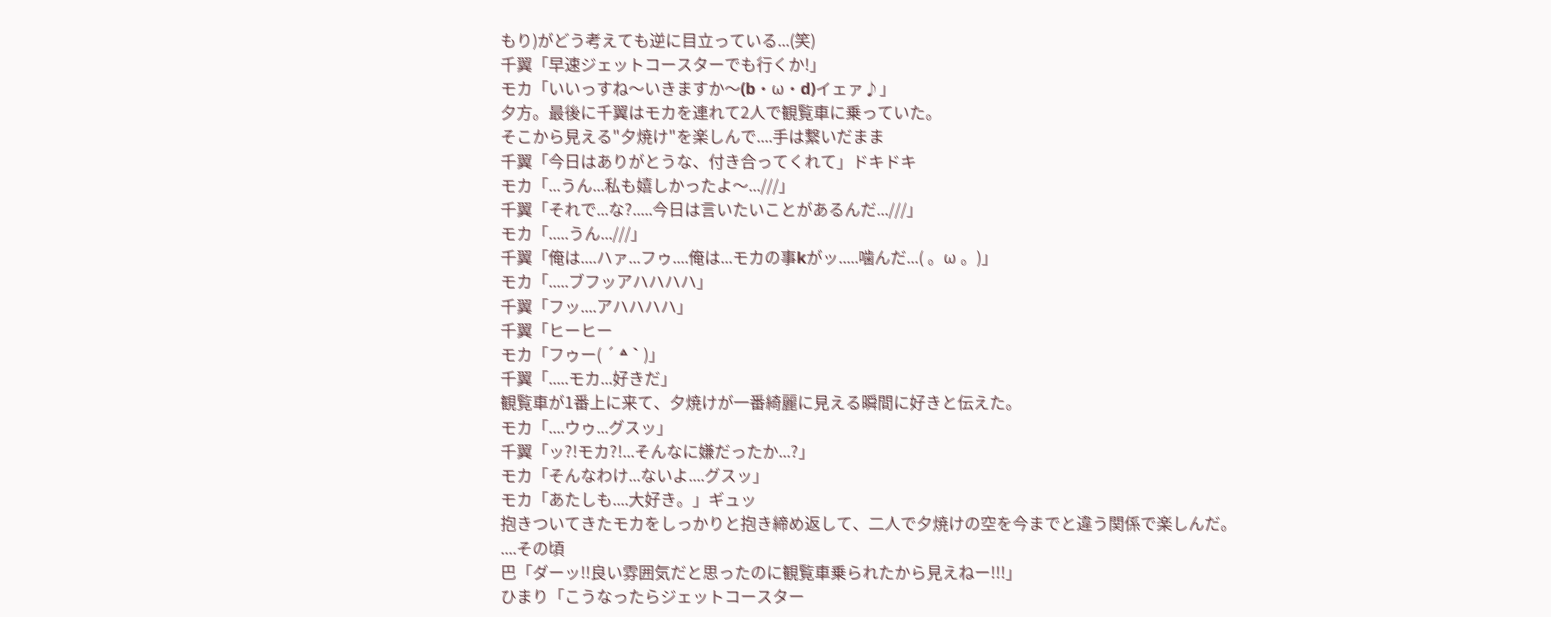もり)がどう考えても逆に目立っている...(笑)
千翼「早速ジェットコースターでも行くか!」
モカ「いいっすね〜いきますか〜(b・ω・d)イェァ♪」
夕方。最後に千翼はモカを連れて2人で観覧車に乗っていた。
そこから見える"夕焼け"を楽しんで....手は繋いだまま
千翼「今日はありがとうな、付き合ってくれて」ドキドキ
モカ「...うん...私も嬉しかったよ〜...///」
千翼「それで...な?.....今日は言いたいことがあるんだ...///」
モカ「.....うん...///」
千翼「俺は....ハァ...フゥ....俺は...モカの事kがッ.....噛んだ...( 。ω 。)」
モカ「.....ブフッアハハハハ」
千翼「フッ....アハハハハ」
千翼「ヒーヒー
モカ「フゥー( ´ ᐞ ` )」
千翼「.....モカ...好きだ」
観覧車が1番上に来て、夕焼けが一番綺麗に見える瞬間に好きと伝えた。
モカ「....ウゥ...グスッ」
千翼「ッ?!モカ?!...そんなに嫌だったか...?」
モカ「そんなわけ...ないよ....グスッ」
モカ「あたしも....大好き。」ギュッ
抱きついてきたモカをしっかりと抱き締め返して、二人で夕焼けの空を今までと違う関係で楽しんだ。
....その頃
巴「ダーッ!!良い雰囲気だと思ったのに観覧車乗られたから見えねー!!!」
ひまり「こうなったらジェットコースター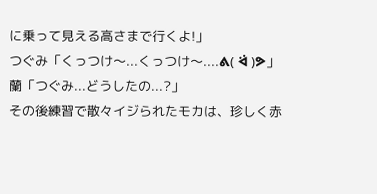に乗って見える高さまで行くよ!」
つぐみ「くっつけ〜...くっつけ〜....ᕕ( ᐛ )ᕗ」
蘭「つぐみ...どうしたの...?」
その後練習で散々イジられたモカは、珍しく赤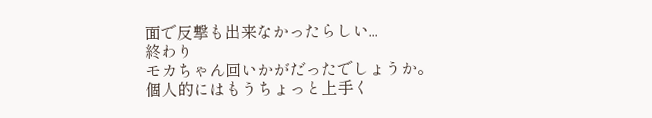面で反撃も出来なかったらしい...
終わり
モカちゃん回いかがだったでしょうか。
個人的にはもうちょっと上手く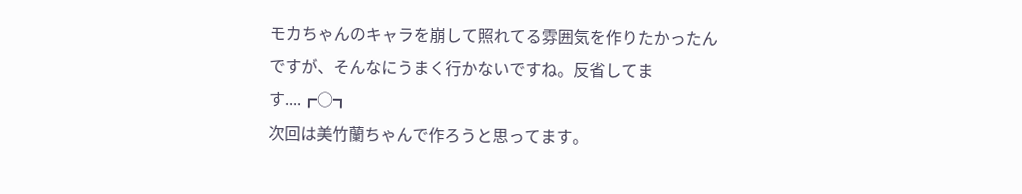モカちゃんのキャラを崩して照れてる雰囲気を作りたかったんですが、そんなにうまく行かないですね。反省してます....┏○┓
次回は美竹蘭ちゃんで作ろうと思ってます。